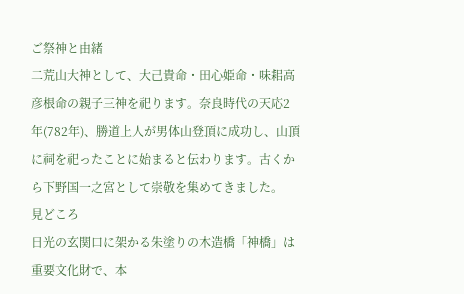ご祭神と由緒
二荒山大神として、大己貴命・田心姫命・味耜高彦根命の親子三神を祀ります。奈良時代の天応2年(782年)、勝道上人が男体山登頂に成功し、山頂に祠を祀ったことに始まると伝わります。古くから下野国一之宮として崇敬を集めてきました。
見どころ
日光の玄関口に架かる朱塗りの木造橋「神橋」は重要文化財で、本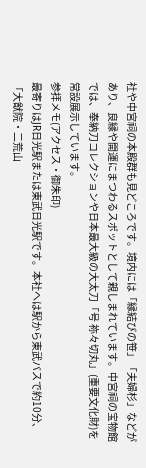社や中宮祠の本殿群も見どころです。境内には「縁結びの笹」「夫婦杉」などがあり、良縁や開運にまつわるスポットとして親しまれています。中宮祠の宝物館では、奉納刀コレクションや日本最大級の大太刀「号 祢々切丸」(重要文化財)を常設展示しています。
参拝メモ(アクセス・御朱印)
最寄りはJR日光駅または東武日光駅です。本社へは駅から東武バスで約10分、「大猷院・二荒山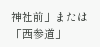神社前」または「西参道」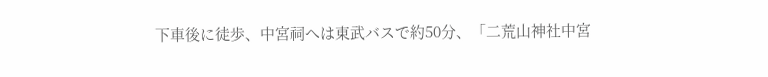下車後に徒歩、中宮祠へは東武バスで約50分、「二荒山神社中宮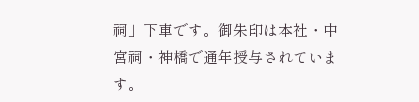祠」下車です。御朱印は本社・中宮祠・神橋で通年授与されています。